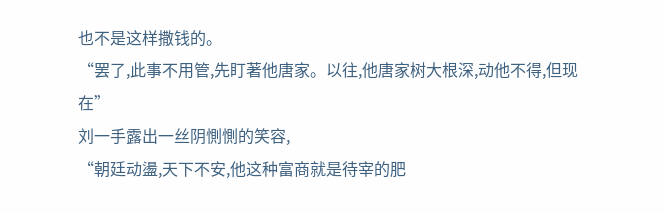也不是这样撒钱的。
“罢了,此事不用管,先盯著他唐家。以往,他唐家树大根深,动他不得,但现在”
刘一手露出一丝阴惻惻的笑容,
“朝廷动盪,天下不安,他这种富商就是待宰的肥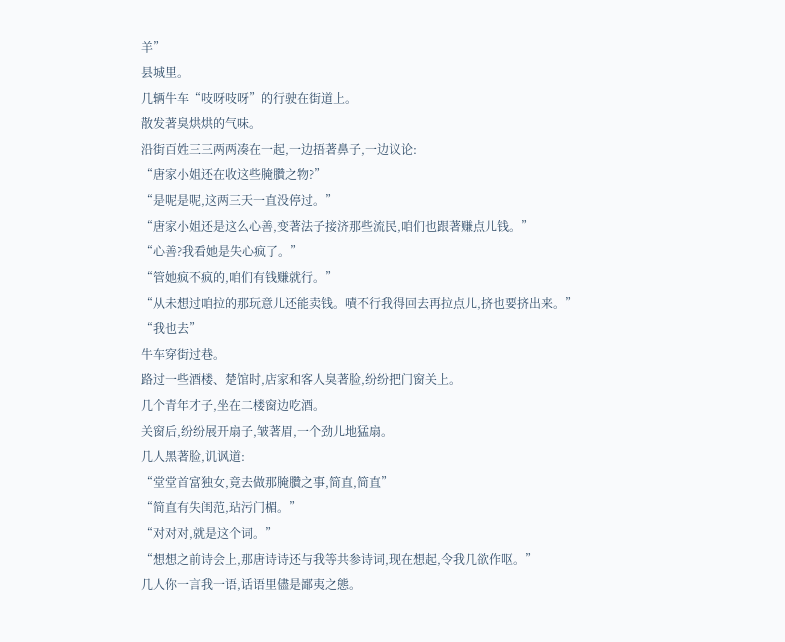羊”
县城里。
几辆牛车“吱呀吱呀”的行驶在街道上。
散发著臭烘烘的气味。
沿街百姓三三两两凑在一起,一边捂著鼻子,一边议论:
“唐家小姐还在收这些腌臢之物?”
“是呢是呢,这两三天一直没停过。”
“唐家小姐还是这么心善,变著法子接济那些流民,咱们也跟著赚点儿钱。”
“心善?我看她是失心疯了。”
“管她疯不疯的,咱们有钱赚就行。”
“从未想过咱拉的那玩意儿还能卖钱。嘖不行我得回去再拉点儿,挤也要挤出来。”
“我也去”
牛车穿街过巷。
路过一些酒楼、楚馆时,店家和客人臭著脸,纷纷把门窗关上。
几个青年才子,坐在二楼窗边吃酒。
关窗后,纷纷展开扇子,皱著眉,一个劲儿地猛扇。
几人黑著脸,讥讽道:
“堂堂首富独女,竟去做那腌臢之事,简直,简直”
“简直有失闺范,玷污门楣。”
“对对对,就是这个词。”
“想想之前诗会上,那唐诗诗还与我等共参诗词,现在想起,令我几欲作呕。”
几人你一言我一语,话语里儘是鄙夷之態。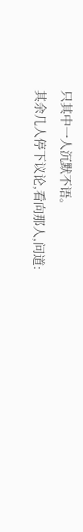只其中一人沉默不语。
其余几人停下议论,看向那人,问道: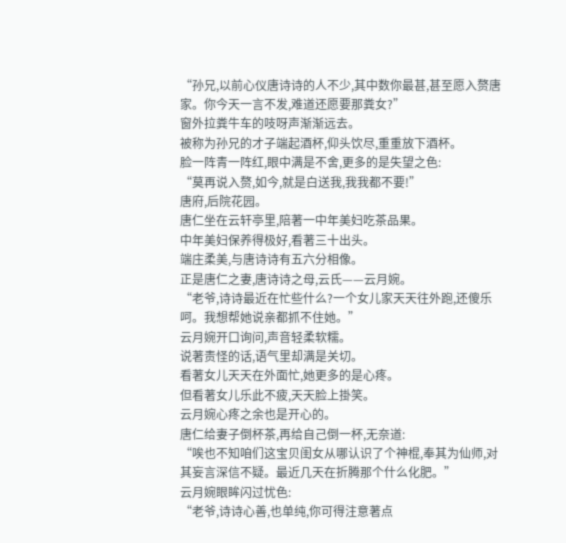“孙兄,以前心仪唐诗诗的人不少,其中数你最甚,甚至愿入赘唐家。你今天一言不发,难道还愿要那粪女?”
窗外拉粪牛车的吱呀声渐渐远去。
被称为孙兄的才子端起酒杯,仰头饮尽,重重放下酒杯。
脸一阵青一阵红,眼中满是不舍,更多的是失望之色:
“莫再说入赘,如今,就是白送我,我我都不要!”
唐府,后院花园。
唐仁坐在云轩亭里,陪著一中年美妇吃茶品果。
中年美妇保养得极好,看著三十出头。
端庄柔美,与唐诗诗有五六分相像。
正是唐仁之妻,唐诗诗之母,云氏——云月婉。
“老爷,诗诗最近在忙些什么?一个女儿家天天往外跑,还傻乐呵。我想帮她说亲都抓不住她。”
云月婉开口询问,声音轻柔软糯。
说著责怪的话,语气里却满是关切。
看著女儿天天在外面忙,她更多的是心疼。
但看著女儿乐此不疲,天天脸上掛笑。
云月婉心疼之余也是开心的。
唐仁给妻子倒杯茶,再给自己倒一杯,无奈道:
“唉也不知咱们这宝贝闺女从哪认识了个神棍,奉其为仙师,对其妄言深信不疑。最近几天在折腾那个什么化肥。”
云月婉眼眸闪过忧色:
“老爷,诗诗心善,也单纯,你可得注意著点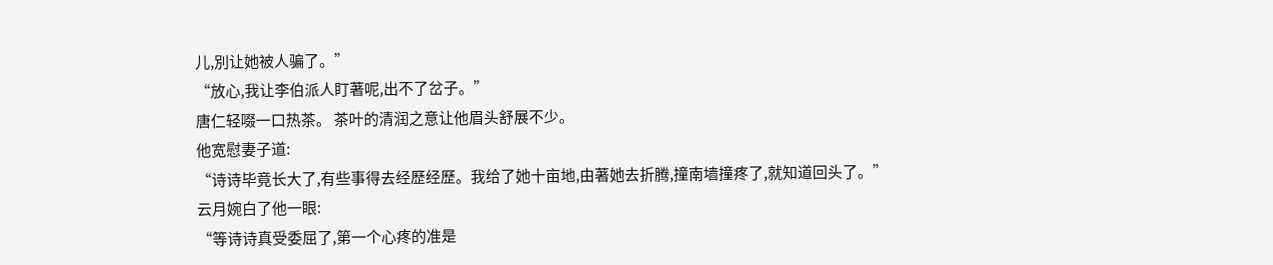儿,別让她被人骗了。”
“放心,我让李伯派人盯著呢,出不了岔子。”
唐仁轻啜一口热茶。 茶叶的清润之意让他眉头舒展不少。
他宽慰妻子道:
“诗诗毕竟长大了,有些事得去经歷经歷。我给了她十亩地,由著她去折腾,撞南墙撞疼了,就知道回头了。”
云月婉白了他一眼:
“等诗诗真受委屈了,第一个心疼的准是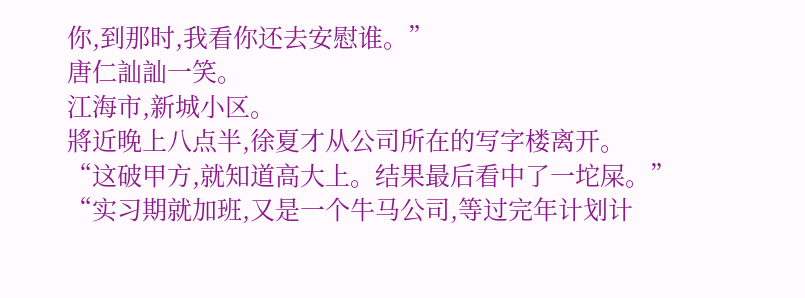你,到那时,我看你还去安慰谁。”
唐仁訕訕一笑。
江海市,新城小区。
將近晚上八点半,徐夏才从公司所在的写字楼离开。
“这破甲方,就知道高大上。结果最后看中了一坨屎。”
“实习期就加班,又是一个牛马公司,等过完年计划计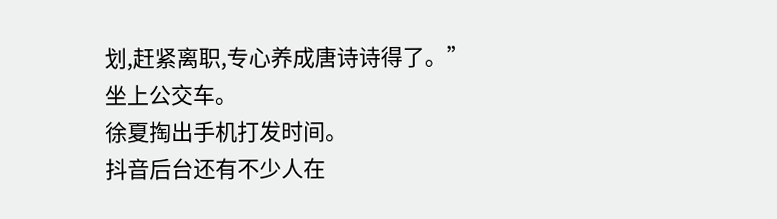划,赶紧离职,专心养成唐诗诗得了。”
坐上公交车。
徐夏掏出手机打发时间。
抖音后台还有不少人在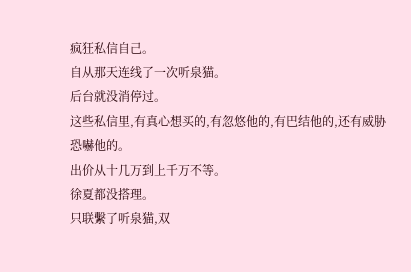疯狂私信自己。
自从那天连线了一次听泉猫。
后台就没消停过。
这些私信里,有真心想买的,有忽悠他的,有巴结他的,还有威胁恐嚇他的。
出价从十几万到上千万不等。
徐夏都没搭理。
只联繫了听泉猫,双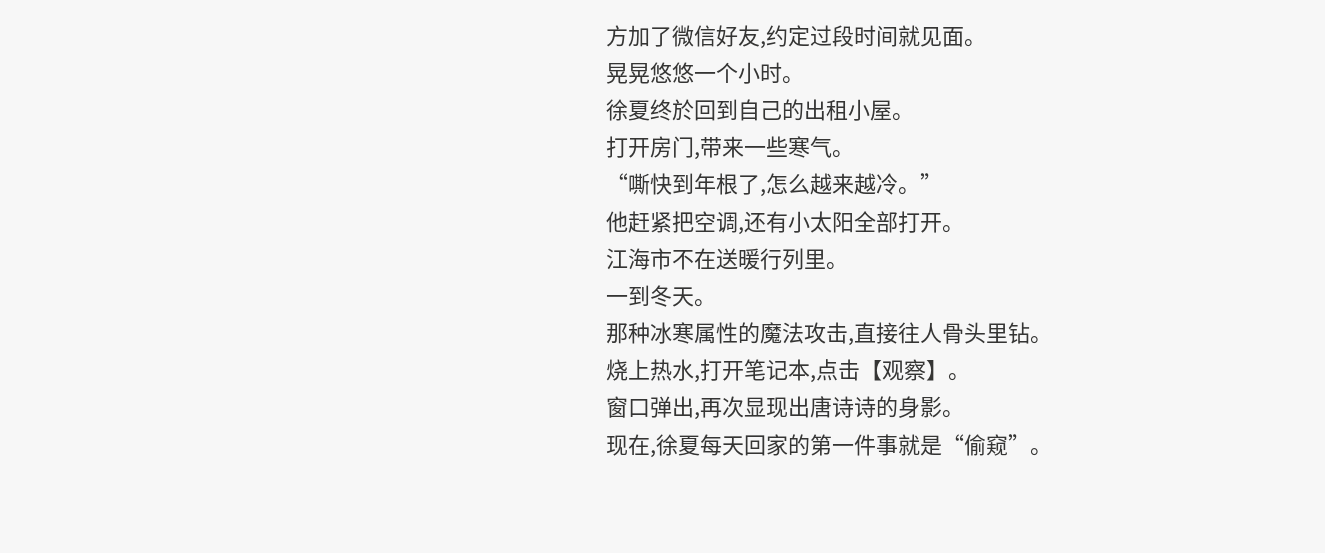方加了微信好友,约定过段时间就见面。
晃晃悠悠一个小时。
徐夏终於回到自己的出租小屋。
打开房门,带来一些寒气。
“嘶快到年根了,怎么越来越冷。”
他赶紧把空调,还有小太阳全部打开。
江海市不在送暖行列里。
一到冬天。
那种冰寒属性的魔法攻击,直接往人骨头里钻。
烧上热水,打开笔记本,点击【观察】。
窗口弹出,再次显现出唐诗诗的身影。
现在,徐夏每天回家的第一件事就是“偷窥”。